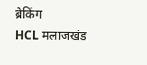ब्रेकिंग
HCL मलाजखंड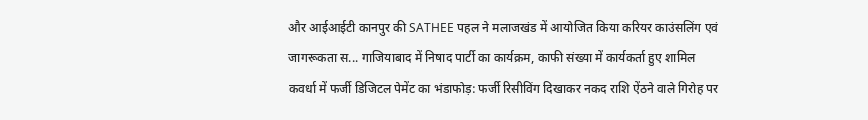और आईआईटी कानपुर की SATHEE पहल ने मलाजखंड में आयोजित किया करियर काउंसलिंग एवं जागरूकता स... गाजियाबाद में निषाद पार्टी का कार्यक्रम, काफी संख्या में कार्यकर्ता हुए शामिल कवर्धा में फर्जी डिजिटल पेमेंट का भंडाफोड़: फर्जी रिसीविंग दिखाकर नकद राशि ऐंठने वाले गिरोह पर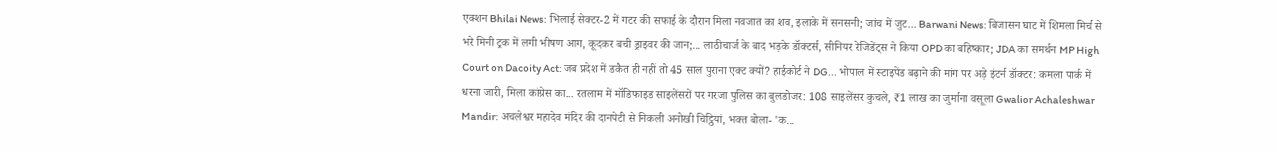एक्शन Bhilai News: भिलाई सेक्टर-2 में गटर की सफाई के दौरान मिला नवजात का शव, इलाके में सनसनी; जांच में जुट... Barwani News: बिजासन घाट में शिमला मिर्च से भरे मिनी ट्रक में लगी भीषण आग, कूदकर बची ड्राइवर की जान;... लाठीचार्ज के बाद भड़के डॉक्टर्स, सीनियर रेजिडेंट्स ने किया OPD का बहिष्कार; JDA का समर्थन MP High Court on Dacoity Act: जब प्रदेश में डकैत ही नहीं तो 45 साल पुराना एक्ट क्यों? हाईकोर्ट ने DG... भोपाल में स्टाइपेंड बढ़ाने की मांग पर अड़े इंटर्न डॉक्टर: कमला पार्क में धरना जारी, मिला कांग्रेस का... रतलाम में मॉडिफाइड साइलेंसरों पर गरजा पुलिस का बुलडोजर: 108 साइलेंसर कुचले, ₹1 लाख का जुर्माना वसूला Gwalior Achaleshwar Mandir: अचलेश्वर महादेव मंदिर की दानपेटी से निकली अनोखी चिट्ठियां, भक्त बोला- 'क...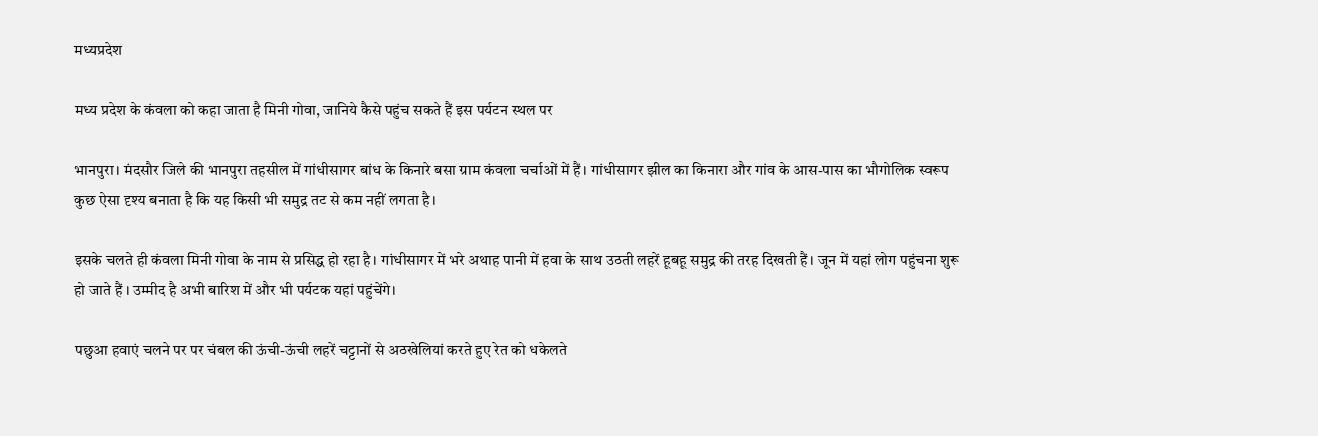मध्यप्रदेश

मध्‍य प्रदेश के कंवला को कहा जाता है मिनी गोवा, जानिये कैसे पहुंच सकते हैं इस पर्यटन स्‍थल पर

भानपुरा। मंदसौर जिले की भानपुरा तहसील में गांधीसागर बांध के किनारे बसा ग्राम कंवला चर्चाओं में हैं। गांधीसागर झील का किनारा और गांव के आस-पास का भौगोलिक स्वरूप कुछ ऐसा दृश्य बनाता है कि यह किसी भी समुद्र तट से कम नहीं लगता है।

इसके चलते ही कंवला मिनी गोवा के नाम से प्रसिद्ध हो रहा है। गांधीसागर में भरे अथाह पानी में हवा के साथ उठती लहरें हूबहू समुद्र की तरह दिखती हैं। जून में यहां लोग पहुंचना शुरू हो जाते हैं । उम्‍मीद है अभी बारिश में और भी पर्यटक यहां पहुंचेंगे।

पछुआ हवाएं चलने पर पर चंबल की ऊंची-ऊंची लहरें चट्टानों से अठखेलियां करते हुए रेत को धकेलते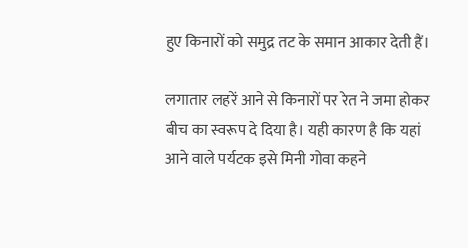हुए किनारों को समुद्र तट के समान आकार देती हैं।

लगातार लहरें आने से किनारों पर रेत ने जमा होकर बीच का स्वरूप दे दिया है। यही कारण है कि यहां आने वाले पर्यटक इसे मिनी गोवा कहने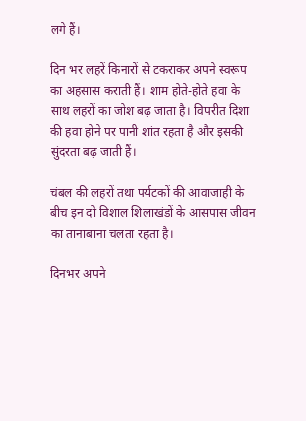लगे हैं।

दिन भर लहरें किनारों से टकराकर अपने स्वरूप का अहसास कराती हैं। शाम होते-होते हवा के साथ लहरों का जोश बढ़ जाता है। विपरीत दिशा की हवा होने पर पानी शांत रहता है और इसकी सुंदरता बढ़ जाती हैं।

चंबल की लहरों तथा पर्यटकों की आवाजाही के बीच इन दो विशाल शिलाखंडों के आसपास जीवन का तानाबाना चलता रहता है।

दिनभर अपने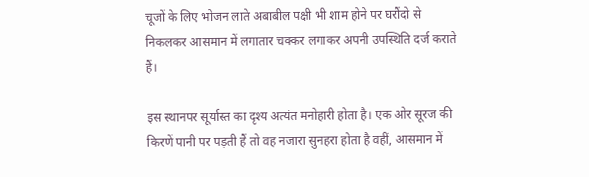चूजों के लिए भोजन लाते अबाबील पक्षी भी शाम होने पर घरौंदो से निकलकर आसमान में लगातार चक्कर लगाकर अपनी उपस्थिति दर्ज कराते हैं।

इस स्‍थानपर सूर्यास्त का दृश्य अत्यंत मनोहारी होता है। एक ओर सूरज की किरणें पानी पर पड़ती हैं तो वह नजारा सुनहरा होता है वहीं, आसमान में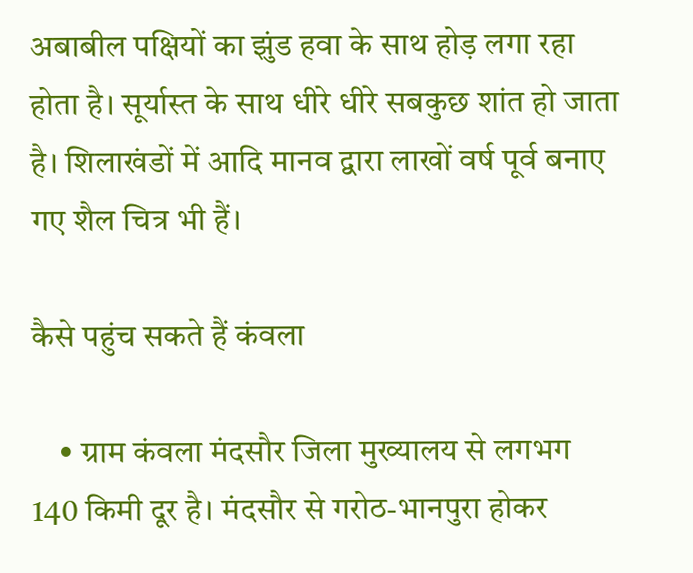अबाबील पक्षियों का झुंड हवा के साथ होड़ लगा रहा होता है। सूर्यास्त के साथ धीरे धीरे सबकुछ शांत हो जाता है। शिलाखंडों में आदि मानव द्वारा लाखों वर्ष पूर्व बनाए गए शैल चित्र भी हैं।

कैसे पहुंच सकते हैं कंवला

    • ग्राम कंवला मंदसौर जिला मुख्यालय से लगभग 140 किमी दूर है। मंदसौर से गरोठ-भानपुरा होकर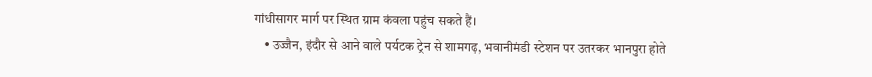गांधीसागर मार्ग पर स्थित ग्राम कंवला पहुंच सकते हैं।
    • उज्जैन, इंदौर से आने वाले पर्यटक ट्रेन से शामगढ़, भवानीमंडी स्टेशन पर उतरकर भानपुरा होते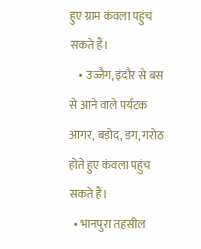हुए ग्राम कंवला पहुंच सकते हैं।
    • उज्जैग, इंदौर से बस से आने वाले पर्यटक आगर, बड़ोद, डग, गरोठ होते हुए कंवला पहुंच सकते हैं।
  • भानपुरा तहसील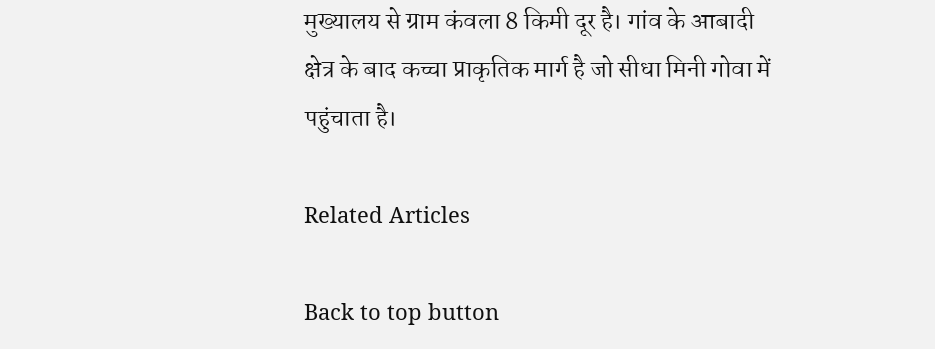मुख्यालय से ग्राम कंवला 8 किमी दूर है। गांव के आबादी क्षेत्र के बाद कच्चा प्राकृतिक मार्ग है जो सीधा मिनी गोवा में पहुंचाता है।

Related Articles

Back to top button